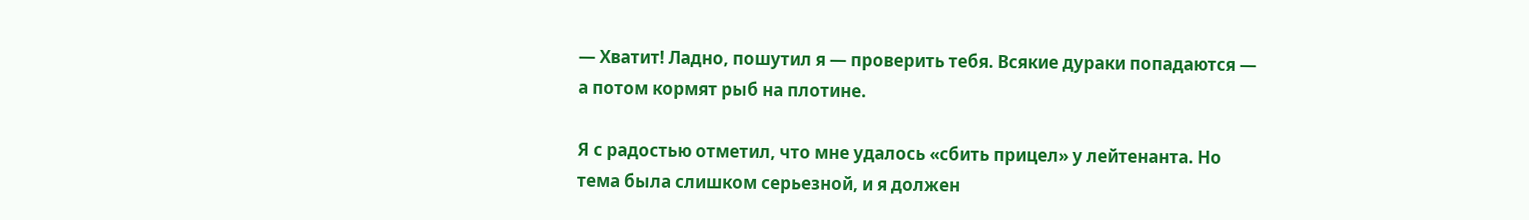— Хватит! Ладно, пошутил я — проверить тебя. Всякие дураки попадаются — а потом кормят рыб на плотине.

Я с радостью отметил, что мне удалось «сбить прицел» у лейтенанта. Но тема была слишком серьезной, и я должен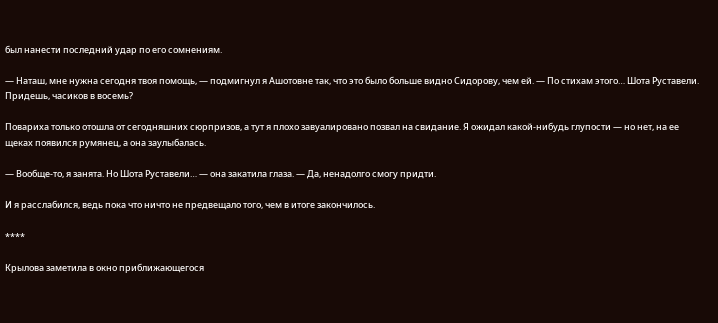был нанести последний удар по его сомнениям.

— Наташ, мне нужна сегодня твоя помощь, — подмигнул я Ашотовне так, что это было больше видно Сидорову, чем ей. — По стихам этого… Шота Руставели. Придешь, часиков в восемь?

Повариха только отошла от сегодняшних сюрпризов, а тут я плохо завуалировано позвал на свидание. Я ожидал какой-нибудь глупости — но нет, на ее щеках появился румянец, а она заулыбалась.

— Вообще-то, я занята. Но Шота Руставели… — она закатила глаза. — Да, ненадолго смогу придти.

И я расслабился, ведь пока что ничто не предвещало того, чем в итоге закончилось.

****

Крылова заметила в окно приближающегося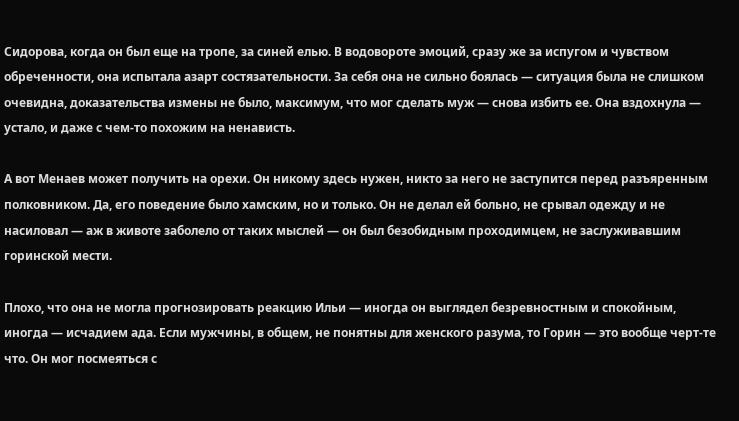Сидорова, когда он был еще на тропе, за синей елью. В водовороте эмоций, сразу же за испугом и чувством обреченности, она испытала азарт состязательности. За себя она не сильно боялась — ситуация была не слишком очевидна, доказательства измены не было, максимум, что мог сделать муж — снова избить ее. Она вздохнула — устало, и даже с чем-то похожим на ненависть.

А вот Менаев может получить на орехи. Он никому здесь нужен, никто за него не заступится перед разъяренным полковником. Да, его поведение было хамским, но и только. Он не делал ей больно, не срывал одежду и не насиловал — аж в животе заболело от таких мыслей — он был безобидным проходимцем, не заслуживавшим горинской мести.

Плохо, что она не могла прогнозировать реакцию Ильи — иногда он выглядел безревностным и спокойным, иногда — исчадием ада. Если мужчины, в общем, не понятны для женского разума, то Горин — это вообще черт-те что. Он мог посмеяться с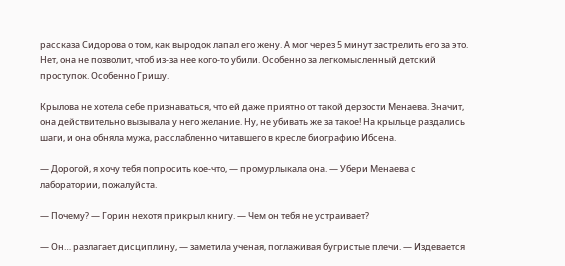рассказа Сидорова о том, как выродок лапал его жену. А мог через 5 минут застрелить его за это. Нет, она не позволит, чтоб из-за нее кого-то убили. Особенно за легкомысленный детский проступок. Особенно Гришу.

Крылова не хотела себе признаваться, что ей даже приятно от такой дерзости Менаева. Значит, она действительно вызывала у него желание. Ну, не убивать же за такое! На крыльце раздались шаги, и она обняла мужа, расслабленно читавшего в кресле биографию Ибсена.

— Дорогой, я хочу тебя попросить кое-что, — промурлыкала она. — Убери Менаева с лаборатории, пожалуйста.

— Почему? — Горин нехотя прикрыл книгу. — Чем он тебя не устраивает?

— Он… разлагает дисциплину, — заметила ученая, поглаживая бугристые плечи. — Издевается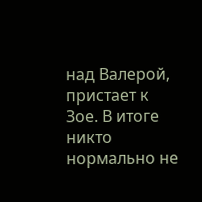над Валерой, пристает к Зое. В итоге никто нормально не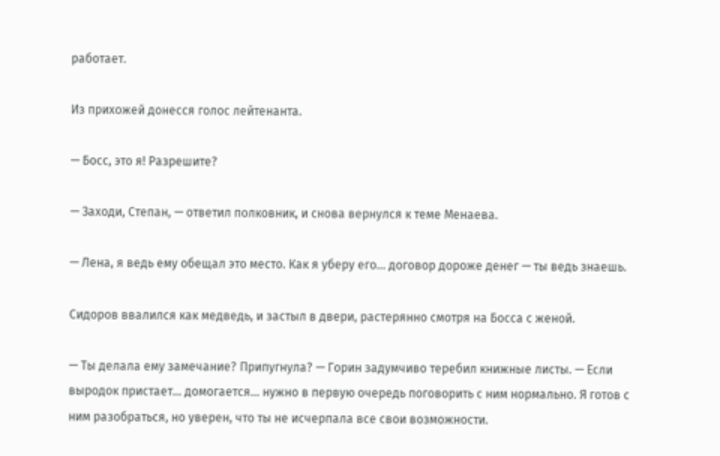работает.

Из прихожей донесся голос лейтенанта.

— Босс, это я! Разрешите?

— Заходи, Степан, — ответил полковник, и снова вернулся к теме Менаева.

— Лена, я ведь ему обещал это место. Как я уберу его… договор дороже денег — ты ведь знаешь.

Сидоров ввалился как медведь, и застыл в двери, растерянно смотря на Босса с женой.

— Ты делала ему замечание? Припугнула? — Горин задумчиво теребил книжные листы. — Если выродок пристает… домогается… нужно в первую очередь поговорить с ним нормально. Я готов с ним разобраться, но уверен, что ты не исчерпала все свои возможности.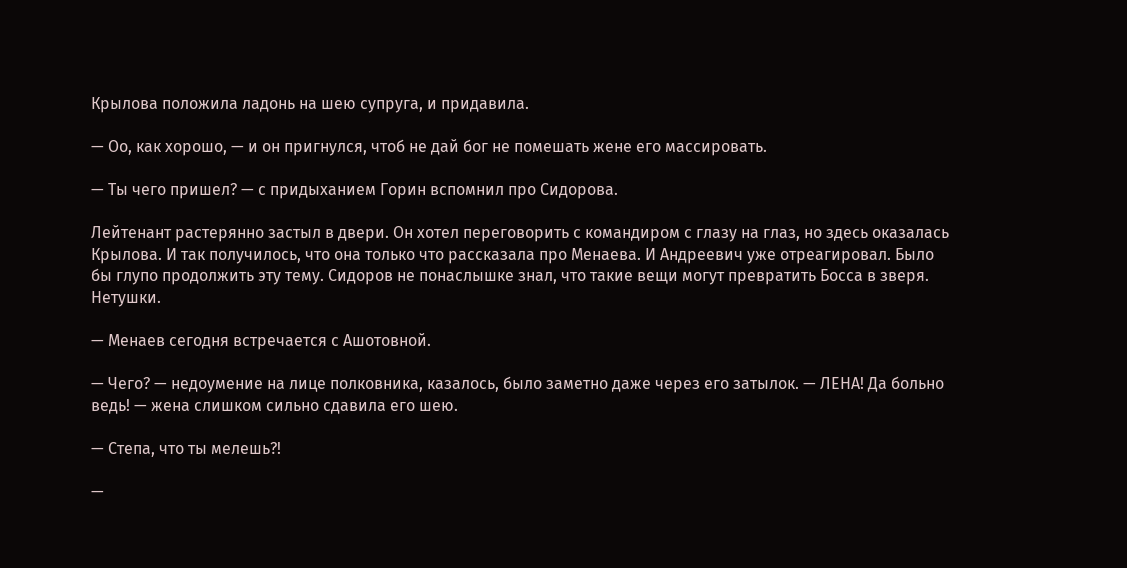Крылова положила ладонь на шею супруга, и придавила.

— Оо, как хорошо, — и он пригнулся, чтоб не дай бог не помешать жене его массировать.

— Ты чего пришел? — с придыханием Горин вспомнил про Сидорова.

Лейтенант растерянно застыл в двери. Он хотел переговорить с командиром с глазу на глаз, но здесь оказалась Крылова. И так получилось, что она только что рассказала про Менаева. И Андреевич уже отреагировал. Было бы глупо продолжить эту тему. Сидоров не понаслышке знал, что такие вещи могут превратить Босса в зверя. Нетушки.

— Менаев сегодня встречается с Ашотовной.

— Чего? — недоумение на лице полковника, казалось, было заметно даже через его затылок. — ЛЕНА! Да больно ведь! — жена слишком сильно сдавила его шею.

— Степа, что ты мелешь?!

—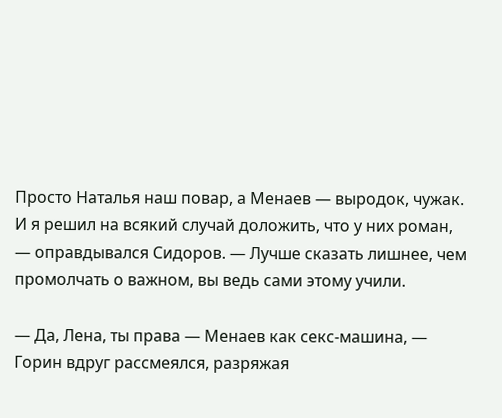Просто Наталья наш повар, а Менаев — выродок, чужак. И я решил на всякий случай доложить, что у них роман, — оправдывался Сидоров. — Лучше сказать лишнее, чем промолчать о важном, вы ведь сами этому учили.

— Да, Лена, ты права — Менаев как секс-машина, — Горин вдруг рассмеялся, разряжая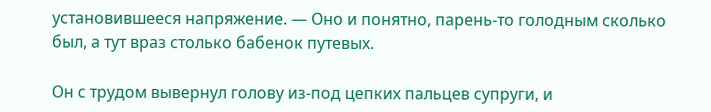установившееся напряжение. — Оно и понятно, парень-то голодным сколько был, а тут враз столько бабенок путевых.

Он с трудом вывернул голову из-под цепких пальцев супруги, и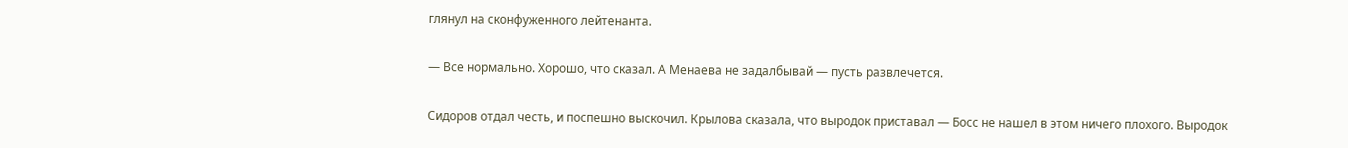глянул на сконфуженного лейтенанта.

— Все нормально. Хорошо, что сказал. А Менаева не задалбывай — пусть развлечется.

Сидоров отдал честь, и поспешно выскочил. Крылова сказала, что выродок приставал — Босс не нашел в этом ничего плохого. Выродок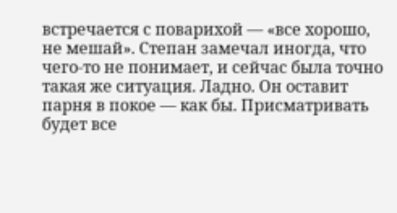встречается с поварихой — «все хорошо, не мешай». Степан замечал иногда, что чего-то не понимает, и сейчас была точно такая же ситуация. Ладно. Он оставит парня в покое — как бы. Присматривать будет все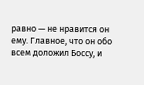равно — не нравится он ему. Главное, что он обо всем доложил Боссу, и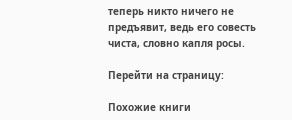теперь никто ничего не предъявит, ведь его совесть чиста, словно капля росы.

Перейти на страницу:

Похожие книги